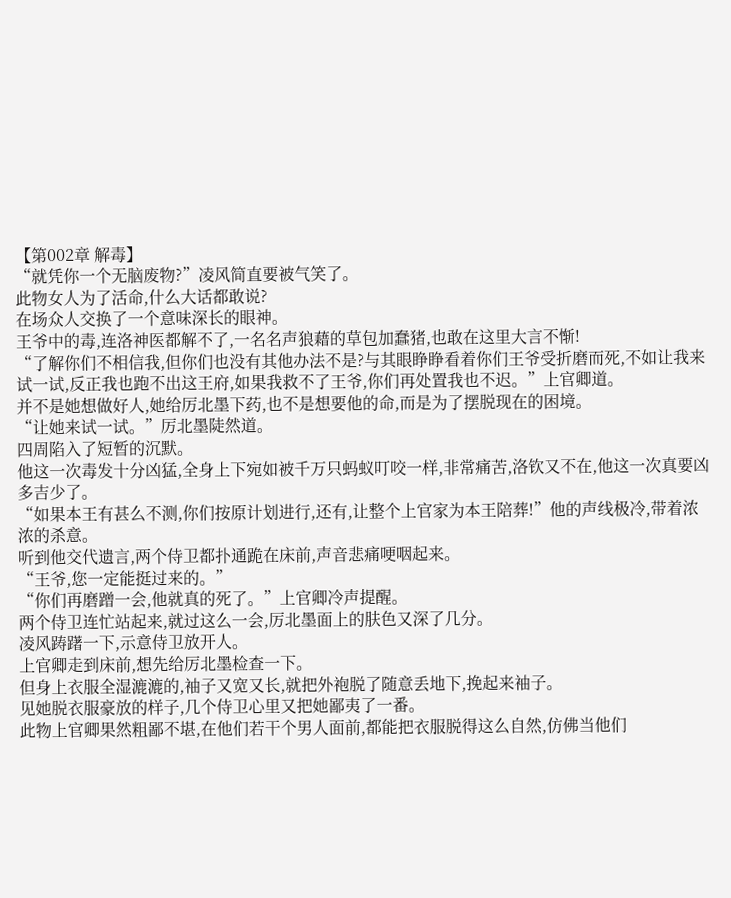【第002章 解毒】
“就凭你一个无脑废物?”凌风简直要被气笑了。
此物女人为了活命,什么大话都敢说?
在场众人交换了一个意味深长的眼神。
王爷中的毒,连洛神医都解不了,一名名声狼藉的草包加蠢猪,也敢在这里大言不惭!
“了解你们不相信我,但你们也没有其他办法不是?与其眼睁睁看着你们王爷受折磨而死,不如让我来试一试,反正我也跑不出这王府,如果我救不了王爷,你们再处置我也不迟。”上官卿道。
并不是她想做好人,她给厉北墨下药,也不是想要他的命,而是为了摆脱现在的困境。
“让她来试一试。”厉北墨陡然道。
四周陷入了短暂的沉默。
他这一次毒发十分凶猛,全身上下宛如被千万只蚂蚁叮咬一样,非常痛苦,洛钦又不在,他这一次真要凶多吉少了。
“如果本王有甚么不测,你们按原计划进行,还有,让整个上官家为本王陪葬!”他的声线极冷,带着浓浓的杀意。
听到他交代遗言,两个侍卫都扑通跪在床前,声音悲痛哽咽起来。
“王爷,您一定能挺过来的。”
“你们再磨蹭一会,他就真的死了。”上官卿冷声提醒。
两个侍卫连忙站起来,就过这么一会,厉北墨面上的肤色又深了几分。
凌风踌躇一下,示意侍卫放开人。
上官卿走到床前,想先给厉北墨检查一下。
但身上衣服全湿漉漉的,袖子又宽又长,就把外袍脱了随意丢地下,挽起来袖子。
见她脱衣服豪放的样子,几个侍卫心里又把她鄙夷了一番。
此物上官卿果然粗鄙不堪,在他们若干个男人面前,都能把衣服脱得这么自然,仿佛当他们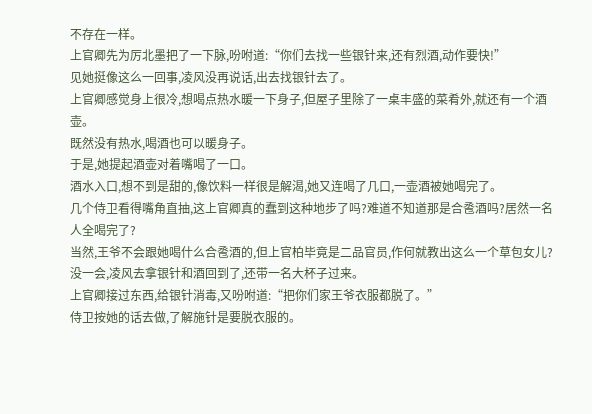不存在一样。
上官卿先为厉北墨把了一下脉,吩咐道:“你们去找一些银针来,还有烈酒,动作要快!”
见她挺像这么一回事,凌风没再说话,出去找银针去了。
上官卿感觉身上很冷,想喝点热水暖一下身子,但屋子里除了一桌丰盛的菜肴外,就还有一个酒壶。
既然没有热水,喝酒也可以暖身子。
于是,她提起酒壶对着嘴喝了一口。
酒水入口,想不到是甜的,像饮料一样很是解渴,她又连喝了几口,一壶酒被她喝完了。
几个侍卫看得嘴角直抽,这上官卿真的蠢到这种地步了吗?难道不知道那是合卺酒吗?居然一名人全喝完了?
当然,王爷不会跟她喝什么合卺酒的,但上官柏毕竟是二品官员,作何就教出这么一个草包女儿?
没一会,凌风去拿银针和酒回到了,还带一名大杯子过来。
上官卿接过东西,给银针消毒,又吩咐道:“把你们家王爷衣服都脱了。”
侍卫按她的话去做,了解施针是要脱衣服的。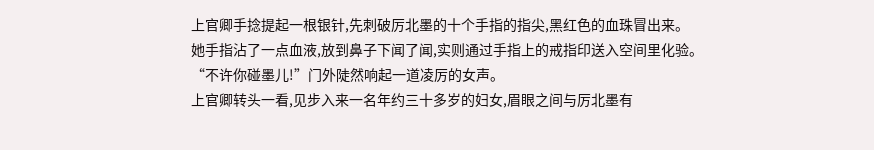上官卿手捻提起一根银针,先刺破厉北墨的十个手指的指尖,黑红色的血珠冒出来。
她手指沾了一点血液,放到鼻子下闻了闻,实则通过手指上的戒指印送入空间里化验。
“不许你碰墨儿!”门外陡然响起一道凌厉的女声。
上官卿转头一看,见步入来一名年约三十多岁的妇女,眉眼之间与厉北墨有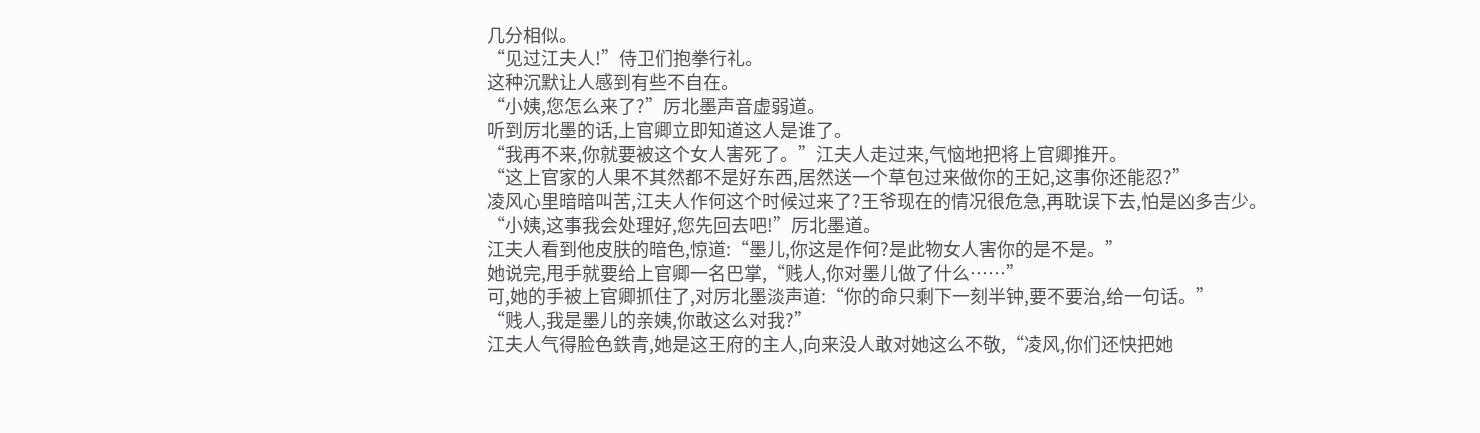几分相似。
“见过江夫人!”侍卫们抱拳行礼。
这种沉默让人感到有些不自在。
“小姨,您怎么来了?”厉北墨声音虚弱道。
听到厉北墨的话,上官卿立即知道这人是谁了。
“我再不来,你就要被这个女人害死了。”江夫人走过来,气恼地把将上官卿推开。
“这上官家的人果不其然都不是好东西,居然送一个草包过来做你的王妃,这事你还能忍?”
凌风心里暗暗叫苦,江夫人作何这个时候过来了?王爷现在的情况很危急,再耽误下去,怕是凶多吉少。
“小姨,这事我会处理好,您先回去吧!”厉北墨道。
江夫人看到他皮肤的暗色,惊道:“墨儿,你这是作何?是此物女人害你的是不是。”
她说完,甩手就要给上官卿一名巴掌,“贱人,你对墨儿做了什么……”
可,她的手被上官卿抓住了,对厉北墨淡声道:“你的命只剩下一刻半钟,要不要治,给一句话。”
“贱人,我是墨儿的亲姨,你敢这么对我?”
江夫人气得脸色鉄青,她是这王府的主人,向来没人敢对她这么不敬,“凌风,你们还快把她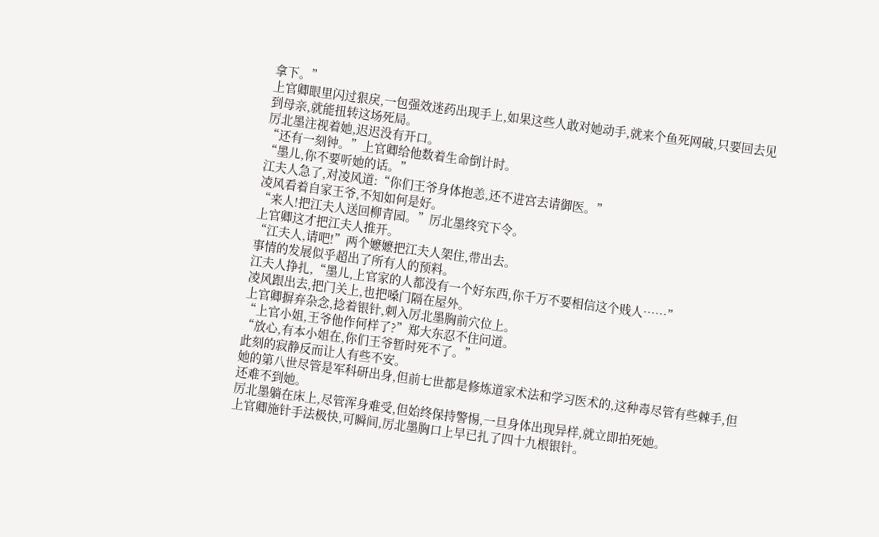拿下。”
上官卿眼里闪过狠戾,一包强效迷药出现手上,如果这些人敢对她动手,就来个鱼死网破,只要回去见到母亲,就能扭转这场死局。
厉北墨注视着她,迟迟没有开口。
“还有一刻钟。”上官卿给他数着生命倒计时。
“墨儿,你不要听她的话。”
江夫人急了,对凌风道:“你们王爷身体抱恙,还不进宫去请御医。”
凌风看着自家王爷,不知如何是好。
“来人!把江夫人送回柳青园。”厉北墨终究下令。
上官卿这才把江夫人推开。
“江夫人,请吧!”两个嬷嬷把江夫人架住,带出去。
事情的发展似乎超出了所有人的预料。
江夫人挣扎,“墨儿,上官家的人都没有一个好东西,你千万不要相信这个贱人……”
凌风跟出去,把门关上,也把嗓门隔在屋外。
上官卿摒弃杂念,捻着银针,刺入厉北墨胸前穴位上。
“上官小姐,王爷他作何样了?”郑大东忍不住问道。
“放心,有本小姐在,你们王爷暂时死不了。”
此刻的寂静反而让人有些不安。
她的第八世尽管是军科研出身,但前七世都是修炼道家术法和学习医术的,这种毒尽管有些棘手,但还难不到她。
厉北墨躺在床上,尽管浑身难受,但始终保持警惕,一旦身体出现异样,就立即拍死她。
上官卿施针手法极快,可瞬间,厉北墨胸口上早已扎了四十九根银针。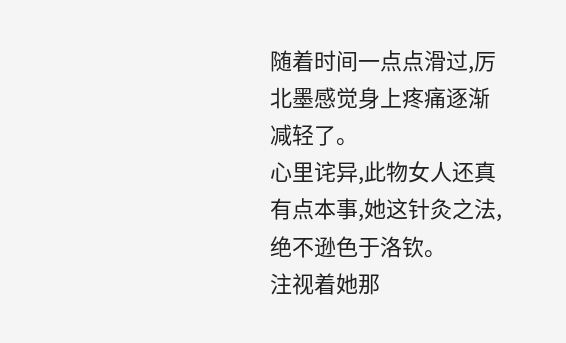随着时间一点点滑过,厉北墨感觉身上疼痛逐渐减轻了。
心里诧异,此物女人还真有点本事,她这针灸之法,绝不逊色于洛钦。
注视着她那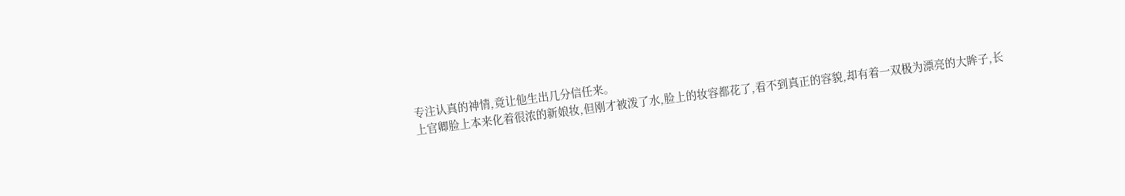专注认真的神情,竟让他生出几分信任来。
上官卿脸上本来化着很浓的新娘妆,但刚才被泼了水,脸上的妆容都花了,看不到真正的容貌,却有着一双极为漂亮的大眸子,长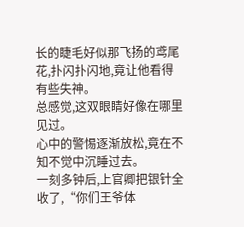长的睫毛好似那飞扬的鸢尾花,扑闪扑闪地,竟让他看得有些失神。
总感觉,这双眼睛好像在哪里见过。
心中的警惕逐渐放松,竟在不知不觉中沉睡过去。
一刻多钟后,上官卿把银针全收了,“你们王爷体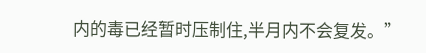内的毒已经暂时压制住,半月内不会复发。”